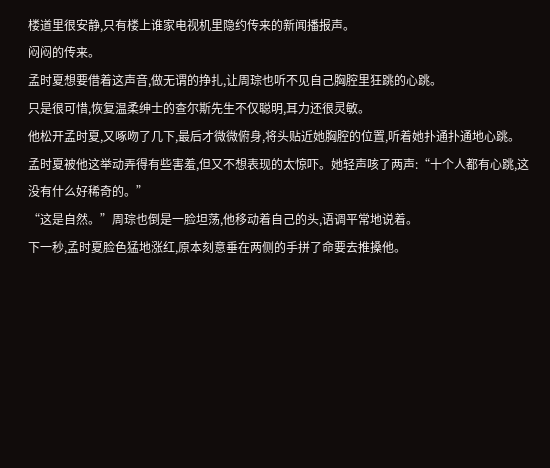楼道里很安静,只有楼上谁家电视机里隐约传来的新闻播报声。
闷闷的传来。
孟时夏想要借着这声音,做无谓的挣扎,让周琮也听不见自己胸腔里狂跳的心跳。
只是很可惜,恢复温柔绅士的查尔斯先生不仅聪明,耳力还很灵敏。
他松开孟时夏,又啄吻了几下,最后才微微俯身,将头贴近她胸腔的位置,听着她扑通扑通地心跳。
孟时夏被他这举动弄得有些害羞,但又不想表现的太惊吓。她轻声咳了两声:“十个人都有心跳,这没有什么好稀奇的。”
“这是自然。”周琮也倒是一脸坦荡,他移动着自己的头,语调平常地说着。
下一秒,孟时夏脸色猛地涨红,原本刻意垂在两侧的手拼了命要去推搡他。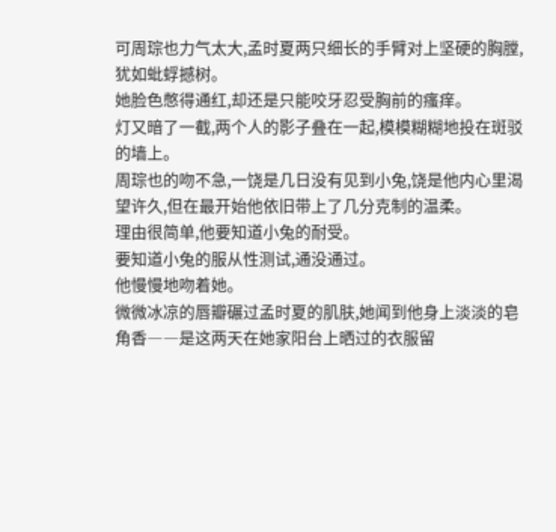可周琮也力气太大,孟时夏两只细长的手臂对上坚硬的胸膛,犹如蚍蜉撼树。
她脸色憋得通红,却还是只能咬牙忍受胸前的瘙痒。
灯又暗了一截,两个人的影子叠在一起,模模糊糊地投在斑驳的墙上。
周琮也的吻不急,一饶是几日没有见到小兔,饶是他内心里渴望许久,但在最开始他依旧带上了几分克制的温柔。
理由很简单,他要知道小兔的耐受。
要知道小兔的服从性测试,通没通过。
他慢慢地吻着她。
微微冰凉的唇瓣碾过孟时夏的肌肤,她闻到他身上淡淡的皂角香――是这两天在她家阳台上晒过的衣服留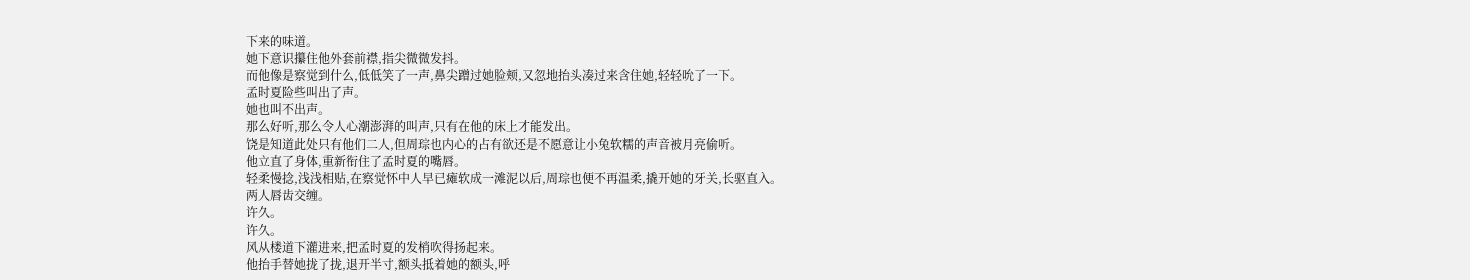下来的味道。
她下意识攥住他外套前襟,指尖微微发抖。
而他像是察觉到什么,低低笑了一声,鼻尖蹭过她脸颊,又忽地抬头凑过来含住她,轻轻吮了一下。
孟时夏险些叫出了声。
她也叫不出声。
那么好听,那么令人心潮澎湃的叫声,只有在他的床上才能发出。
饶是知道此处只有他们二人,但周琮也内心的占有欲还是不愿意让小兔软糯的声音被月亮偷听。
他立直了身体,重新衔住了孟时夏的嘴唇。
轻柔慢捻,浅浅相贴,在察觉怀中人早已瘫软成一滩泥以后,周琮也便不再温柔,撬开她的牙关,长驱直入。
两人唇齿交缠。
许久。
许久。
风从楼道下灌进来,把孟时夏的发梢吹得扬起来。
他抬手替她拢了拢,退开半寸,额头抵着她的额头,呼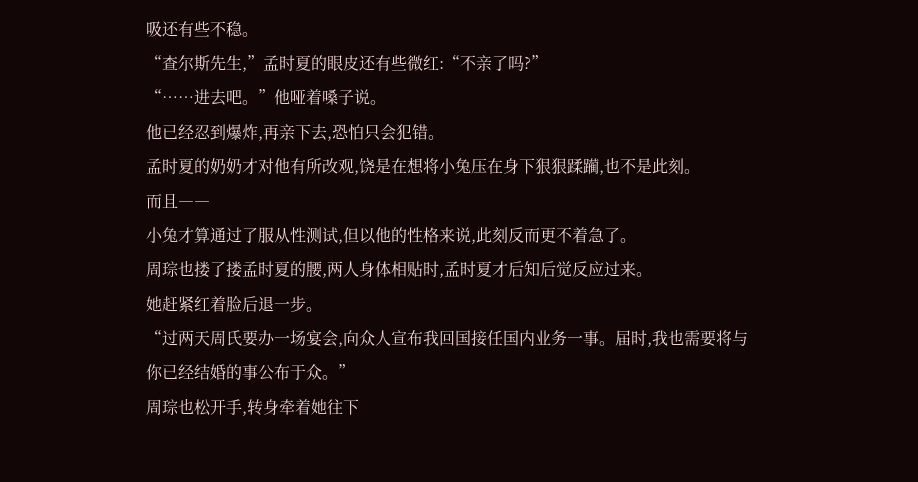吸还有些不稳。
“查尔斯先生,”孟时夏的眼皮还有些微红:“不亲了吗?”
“……进去吧。”他哑着嗓子说。
他已经忍到爆炸,再亲下去,恐怕只会犯错。
孟时夏的奶奶才对他有所改观,饶是在想将小兔压在身下狠狠蹂躏,也不是此刻。
而且――
小兔才算通过了服从性测试,但以他的性格来说,此刻反而更不着急了。
周琮也搂了搂孟时夏的腰,两人身体相贴时,孟时夏才后知后觉反应过来。
她赶紧红着脸后退一步。
“过两天周氏要办一场宴会,向众人宣布我回国接任国内业务一事。届时,我也需要将与你已经结婚的事公布于众。”
周琮也松开手,转身牵着她往下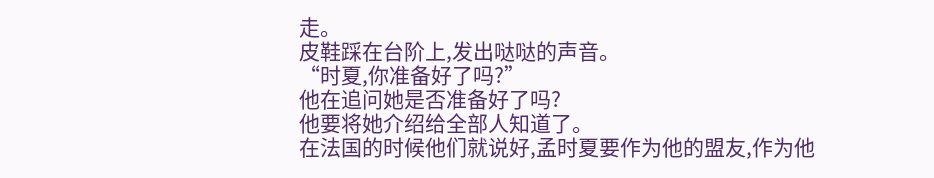走。
皮鞋踩在台阶上,发出哒哒的声音。
“时夏,你准备好了吗?”
他在追问她是否准备好了吗?
他要将她介绍给全部人知道了。
在法国的时候他们就说好,孟时夏要作为他的盟友,作为他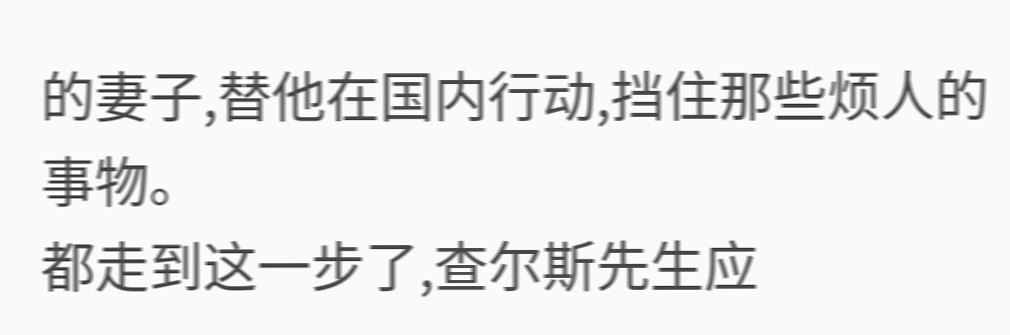的妻子,替他在国内行动,挡住那些烦人的事物。
都走到这一步了,查尔斯先生应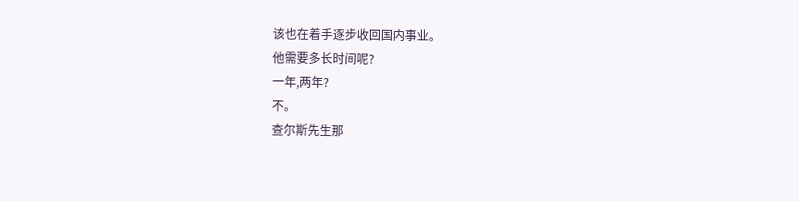该也在着手逐步收回国内事业。
他需要多长时间呢?
一年,两年?
不。
查尔斯先生那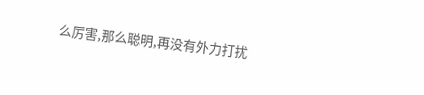么厉害,那么聪明,再没有外力打扰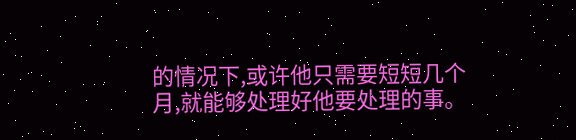的情况下,或许他只需要短短几个月,就能够处理好他要处理的事。